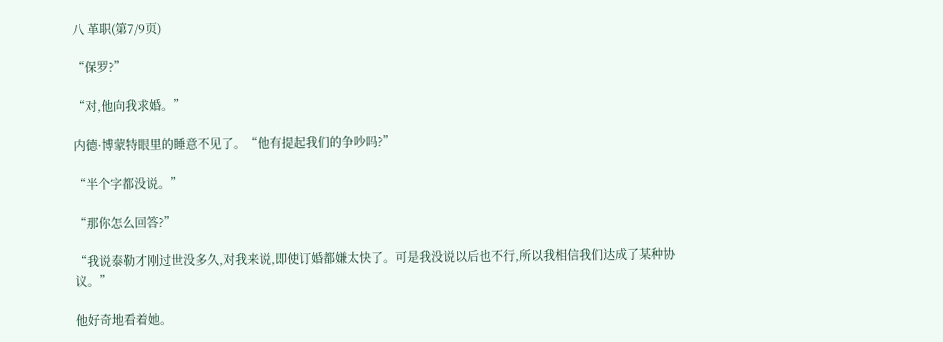八 革职(第7/9页)

“保罗?”

“对,他向我求婚。”

内德·博蒙特眼里的睡意不见了。“他有提起我们的争吵吗?”

“半个字都没说。”

“那你怎么回答?”

“我说泰勒才刚过世没多久,对我来说,即使订婚都嫌太快了。可是我没说以后也不行,所以我相信我们达成了某种协议。”

他好奇地看着她。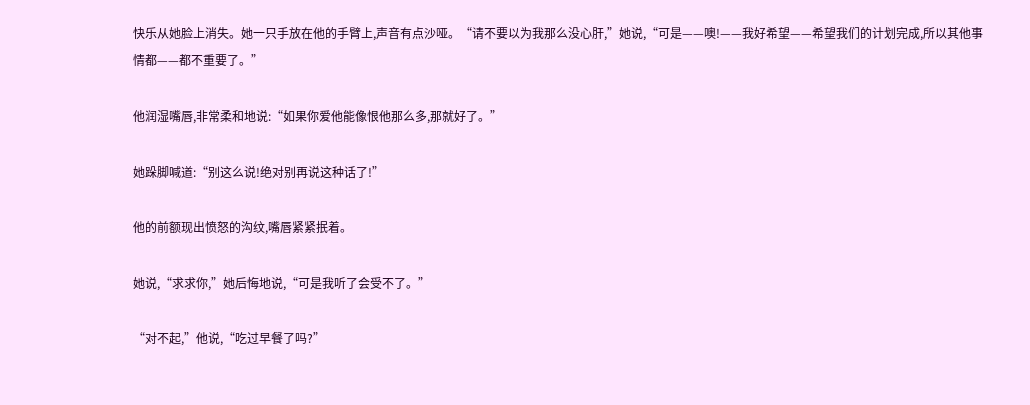快乐从她脸上消失。她一只手放在他的手臂上,声音有点沙哑。“请不要以为我那么没心肝,”她说,“可是——噢!——我好希望——希望我们的计划完成,所以其他事情都——都不重要了。”

他润湿嘴唇,非常柔和地说:“如果你爱他能像恨他那么多,那就好了。”

她跺脚喊道:“别这么说!绝对别再说这种话了!”

他的前额现出愤怒的沟纹,嘴唇紧紧抿着。

她说,“求求你,”她后悔地说,“可是我听了会受不了。”

“对不起,”他说,“吃过早餐了吗?”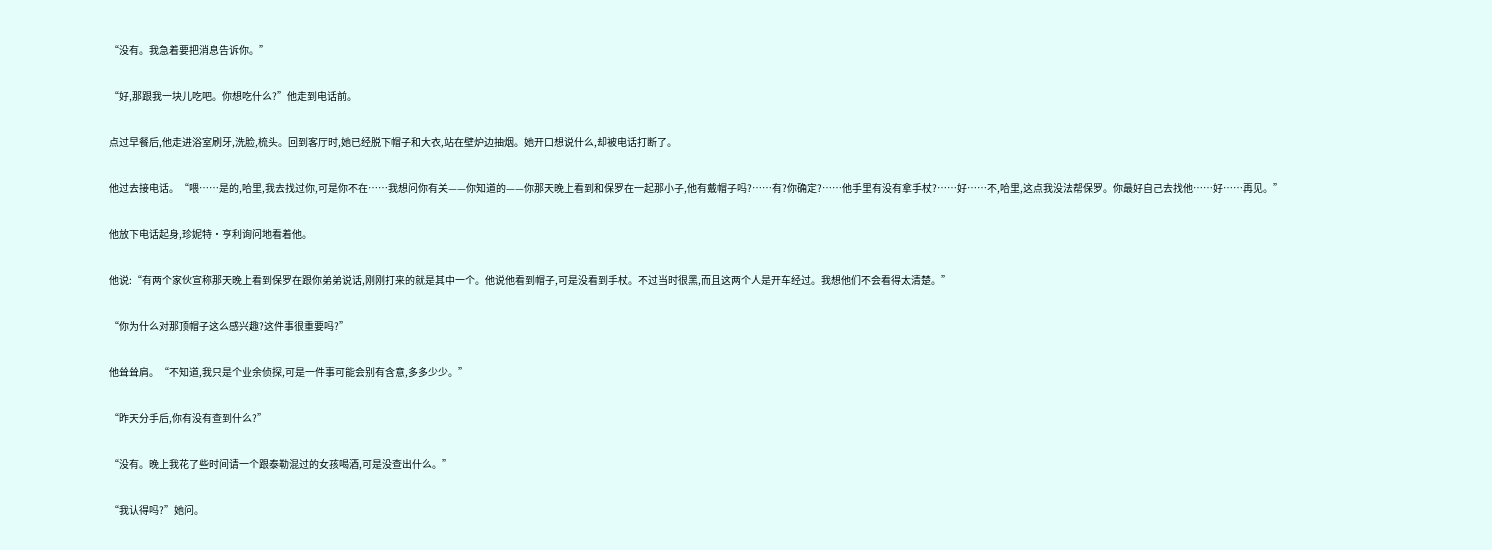“没有。我急着要把消息告诉你。”

“好,那跟我一块儿吃吧。你想吃什么?”他走到电话前。

点过早餐后,他走进浴室刷牙,洗脸,梳头。回到客厅时,她已经脱下帽子和大衣,站在壁炉边抽烟。她开口想说什么,却被电话打断了。

他过去接电话。“喂……是的,哈里,我去找过你,可是你不在……我想问你有关——你知道的——你那天晚上看到和保罗在一起那小子,他有戴帽子吗?……有?你确定?……他手里有没有拿手杖?……好……不,哈里,这点我没法帮保罗。你最好自己去找他……好……再见。”

他放下电话起身,珍妮特·亨利询问地看着他。

他说:“有两个家伙宣称那天晚上看到保罗在跟你弟弟说话,刚刚打来的就是其中一个。他说他看到帽子,可是没看到手杖。不过当时很黑,而且这两个人是开车经过。我想他们不会看得太清楚。”

“你为什么对那顶帽子这么感兴趣?这件事很重要吗?”

他耸耸肩。“不知道,我只是个业余侦探,可是一件事可能会别有含意,多多少少。”

“昨天分手后,你有没有查到什么?”

“没有。晚上我花了些时间请一个跟泰勒混过的女孩喝酒,可是没查出什么。”

“我认得吗?”她问。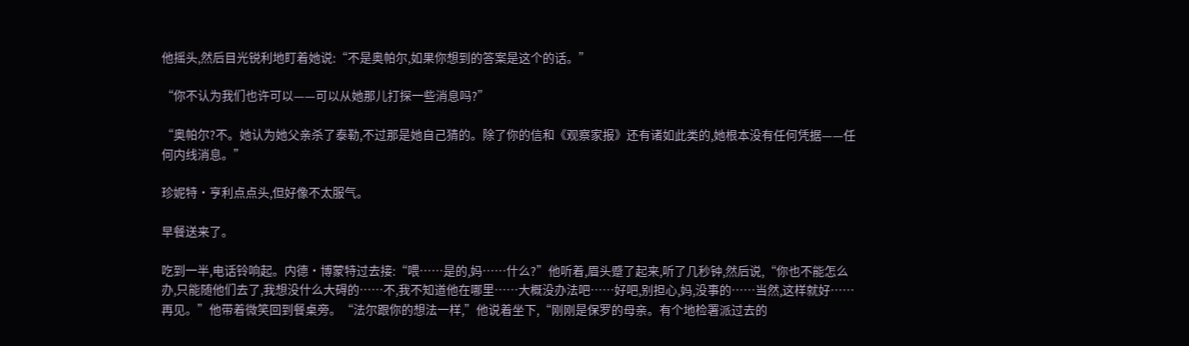他摇头,然后目光锐利地盯着她说:“不是奥帕尔,如果你想到的答案是这个的话。”

“你不认为我们也许可以——可以从她那儿打探一些消息吗?”

“奥帕尔?不。她认为她父亲杀了泰勒,不过那是她自己猜的。除了你的信和《观察家报》还有诸如此类的,她根本没有任何凭据——任何内线消息。”

珍妮特·亨利点点头,但好像不太服气。

早餐送来了。

吃到一半,电话铃响起。内德·博蒙特过去接:“喂……是的,妈……什么?”他听着,眉头蹙了起来,听了几秒钟,然后说,“你也不能怎么办,只能随他们去了,我想没什么大碍的……不,我不知道他在哪里……大概没办法吧……好吧,别担心,妈,没事的……当然,这样就好……再见。”他带着微笑回到餐桌旁。“法尔跟你的想法一样,”他说着坐下,“刚刚是保罗的母亲。有个地检署派过去的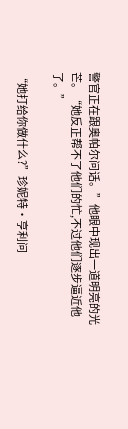警官正在跟奥帕尔问话。”他眼中现出一道明亮的光芒。“她反正帮不了他们的忙,不过他们逐步逼近他了。”

“她打给你做什么?”珍妮特·亨利问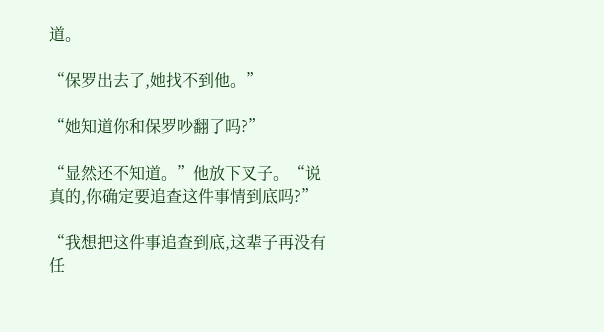道。

“保罗出去了,她找不到他。”

“她知道你和保罗吵翻了吗?”

“显然还不知道。”他放下叉子。“说真的,你确定要追查这件事情到底吗?”

“我想把这件事追查到底,这辈子再没有任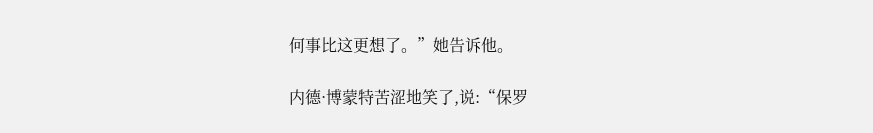何事比这更想了。”她告诉他。

内德·博蒙特苦涩地笑了,说:“保罗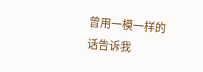曾用一模一样的话告诉我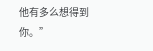他有多么想得到你。”